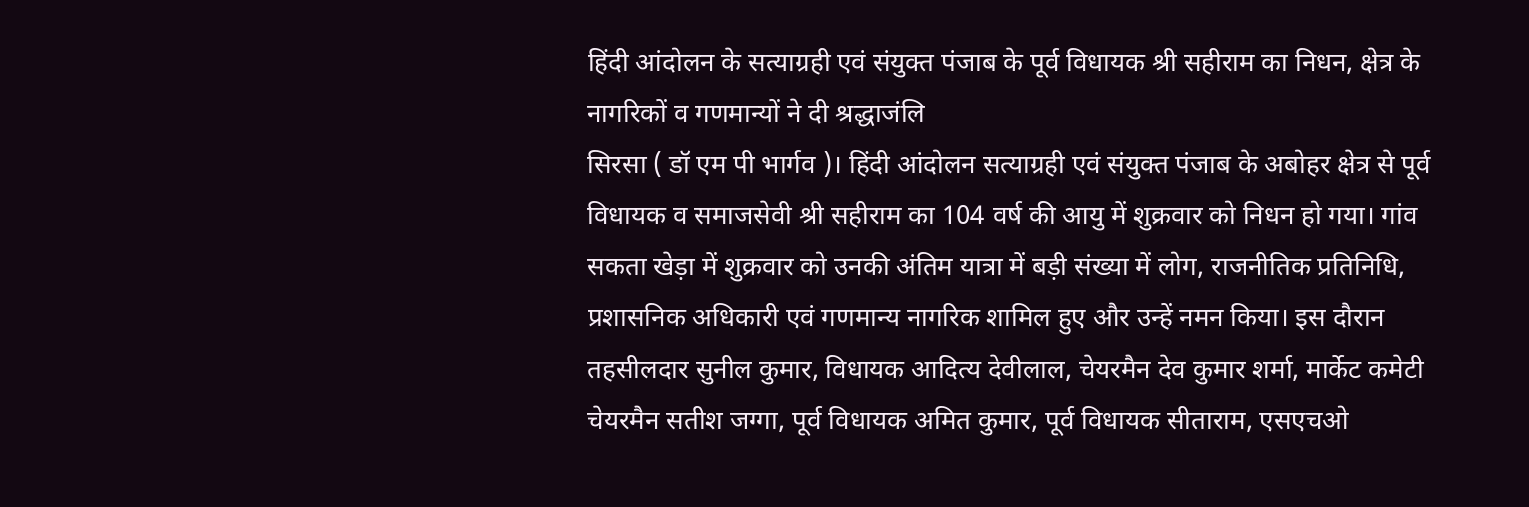हिंदी आंदोलन के सत्याग्रही एवं संयुक्त पंजाब के पूर्व विधायक श्री सहीराम का निधन, क्षेत्र के नागरिकों व गणमान्यों ने दी श्रद्धाजंलि
सिरसा ( डॉ एम पी भार्गव )। हिंदी आंदोलन सत्याग्रही एवं संयुक्त पंजाब के अबोहर क्षेत्र से पूर्व विधायक व समाजसेवी श्री सहीराम का 104 वर्ष की आयु में शुक्रवार को निधन हो गया। गांव सकता खेड़ा में शुक्रवार को उनकी अंतिम यात्रा में बड़ी संख्या में लोग, राजनीतिक प्रतिनिधि, प्रशासनिक अधिकारी एवं गणमान्य नागरिक शामिल हुए और उन्हें नमन किया। इस दौरान तहसीलदार सुनील कुमार, विधायक आदित्य देवीलाल, चेयरमैन देव कुमार शर्मा, मार्केट कमेटी चेयरमैन सतीश जग्गा, पूर्व विधायक अमित कुमार, पूर्व विधायक सीताराम, एसएचओ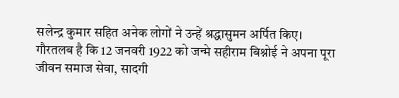सलेन्द्र कुमार सहित अनेक लोगों ने उन्हें श्रद्धासुमन अर्पित किए।
गौरतलब है कि 12 जनवरी 1922 को जन्मे सहीराम बिश्नोई ने अपना पूरा जीवन समाज सेवा, सादगी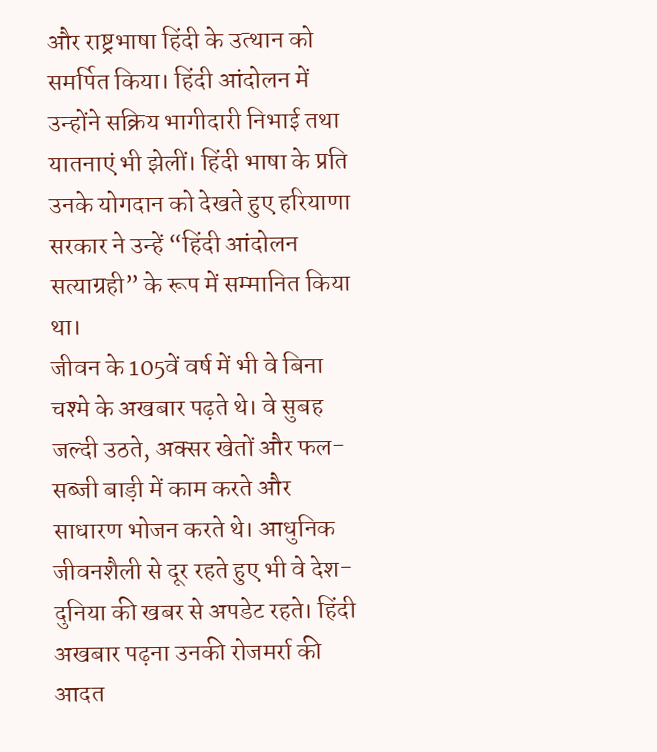और राष्ट्रभाषा हिंदी के उत्थान को समर्पित किया। हिंदी आंदोलन में उन्होंने सक्रिय भागीदारी निभाई तथा यातनाएं भी झेलीं। हिंदी भाषा के प्रति उनके योगदान को देखते हुए हरियाणा सरकार ने उन्हें “हिंदी आंदोलन सत्याग्रही” के रूप में सम्मानित किया था।
जीवन के 105वें वर्ष में भी वे बिना चश्मे के अखबार पढ़ते थे। वे सुबह जल्दी उठते, अक्सर खेतों और फल-सब्जी बाड़ी में काम करते और साधारण भोजन करते थे। आधुनिक जीवनशैली से दूर रहते हुए भी वे देश-दुनिया की खबर से अपडेट रहते। हिंदी अखबार पढ़ना उनकी रोजमर्रा की आदत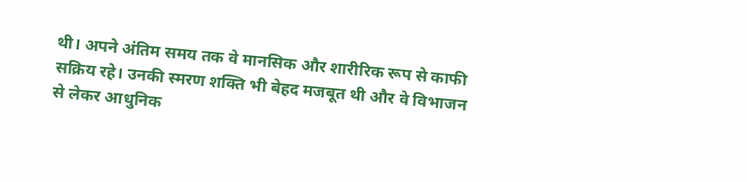थी। अपने अंतिम समय तक वे मानसिक और शारीरिक रूप से काफी सक्रिय रहे। उनकी स्मरण शक्ति भी बेहद मजबूत थी और वे विभाजन से लेकर आधुनिक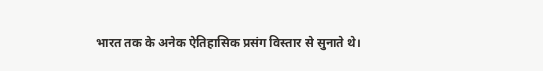भारत तक के अनेक ऐतिहासिक प्रसंग विस्तार से सुनाते थे।